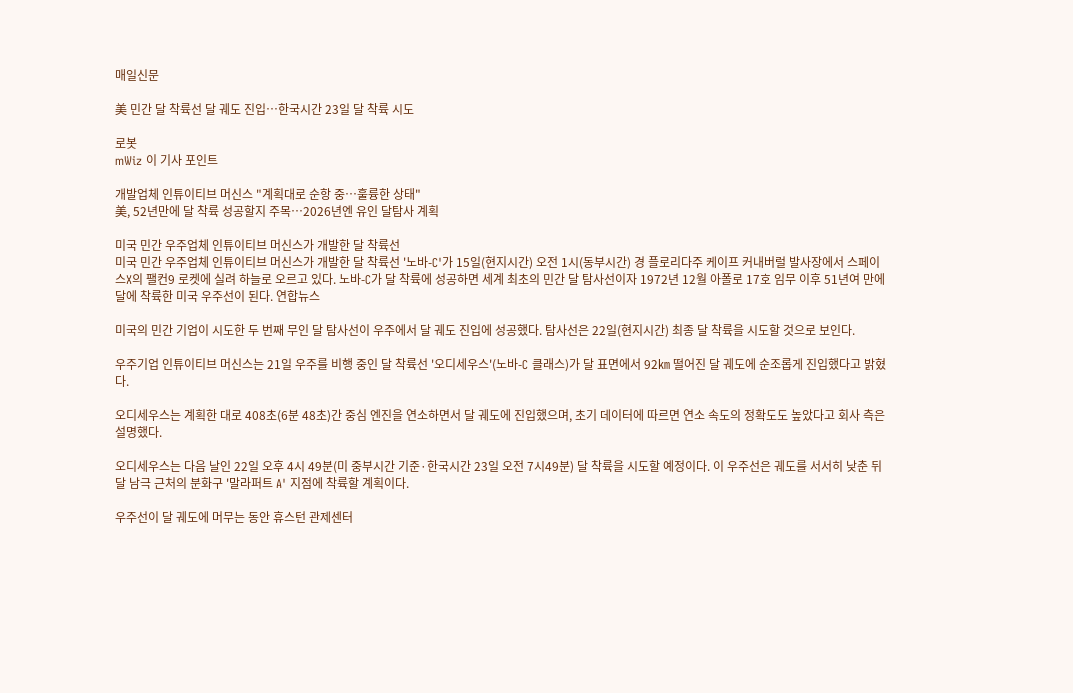매일신문

美 민간 달 착륙선 달 궤도 진입…한국시간 23일 달 착륙 시도

로봇
mWiz 이 기사 포인트

개발업체 인튜이티브 머신스 "계획대로 순항 중…훌륭한 상태"
美, 52년만에 달 착륙 성공할지 주목…2026년엔 유인 달탐사 계획

미국 민간 우주업체 인튜이티브 머신스가 개발한 달 착륙선
미국 민간 우주업체 인튜이티브 머신스가 개발한 달 착륙선 '노바-C'가 15일(현지시간) 오전 1시(동부시간) 경 플로리다주 케이프 커내버럴 발사장에서 스페이스X의 팰컨9 로켓에 실려 하늘로 오르고 있다. 노바-C가 달 착륙에 성공하면 세계 최초의 민간 달 탐사선이자 1972년 12월 아폴로 17호 임무 이후 51년여 만에 달에 착륙한 미국 우주선이 된다. 연합뉴스

미국의 민간 기업이 시도한 두 번째 무인 달 탐사선이 우주에서 달 궤도 진입에 성공했다. 탐사선은 22일(현지시간) 최종 달 착륙을 시도할 것으로 보인다.

우주기업 인튜이티브 머신스는 21일 우주를 비행 중인 달 착륙선 '오디세우스'(노바-C 클래스)가 달 표면에서 92㎞ 떨어진 달 궤도에 순조롭게 진입했다고 밝혔다.

오디세우스는 계획한 대로 408초(6분 48초)간 중심 엔진을 연소하면서 달 궤도에 진입했으며, 초기 데이터에 따르면 연소 속도의 정확도도 높았다고 회사 측은 설명했다.

오디세우스는 다음 날인 22일 오후 4시 49분(미 중부시간 기준·한국시간 23일 오전 7시49분) 달 착륙을 시도할 예정이다. 이 우주선은 궤도를 서서히 낮춘 뒤 달 남극 근처의 분화구 '말라퍼트 A' 지점에 착륙할 계획이다.

우주선이 달 궤도에 머무는 동안 휴스턴 관제센터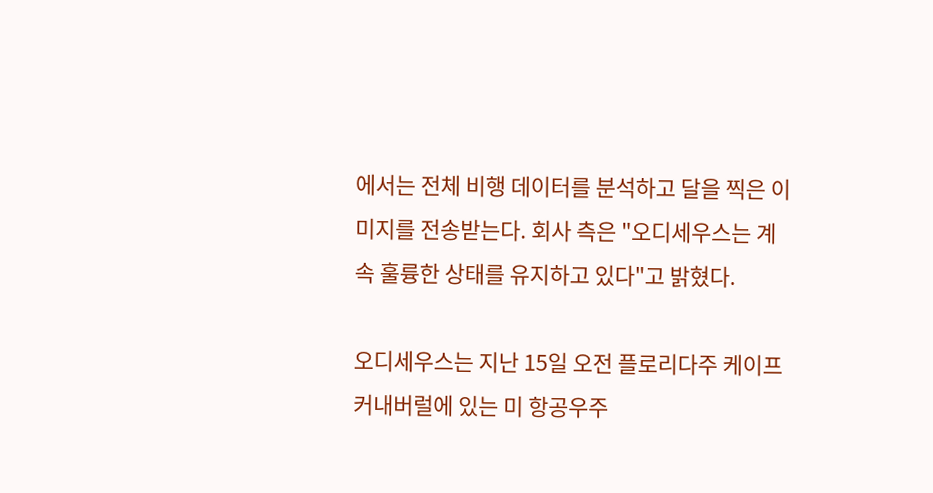에서는 전체 비행 데이터를 분석하고 달을 찍은 이미지를 전송받는다. 회사 측은 "오디세우스는 계속 훌륭한 상태를 유지하고 있다"고 밝혔다.

오디세우스는 지난 15일 오전 플로리다주 케이프 커내버럴에 있는 미 항공우주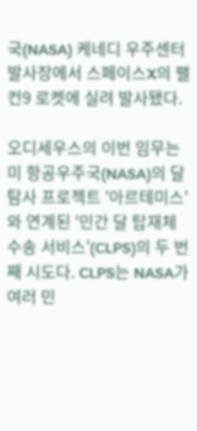국(NASA) 케네디 우주센터 발사장에서 스페이스X의 팰컨9 로켓에 실려 발사됐다.

오디세우스의 이번 임무는 미 항공우주국(NASA)의 달 탐사 프로젝트 '아르테미스'와 연계된 '민간 달 탑재체 수송 서비스'(CLPS)의 두 번째 시도다. CLPS는 NASA가 여러 민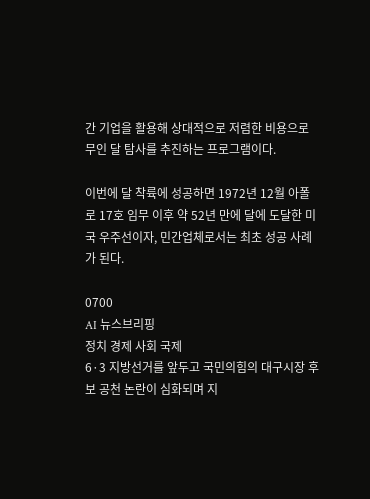간 기업을 활용해 상대적으로 저렴한 비용으로 무인 달 탐사를 추진하는 프로그램이다.

이번에 달 착륙에 성공하면 1972년 12월 아폴로 17호 임무 이후 약 52년 만에 달에 도달한 미국 우주선이자, 민간업체로서는 최초 성공 사례가 된다.

0700
AI 뉴스브리핑
정치 경제 사회 국제
6·3 지방선거를 앞두고 국민의힘의 대구시장 후보 공천 논란이 심화되며 지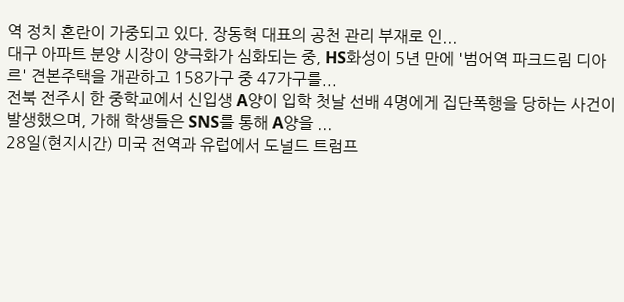역 정치 혼란이 가중되고 있다. 장동혁 대표의 공천 관리 부재로 인...
대구 아파트 분양 시장이 양극화가 심화되는 중, HS화성이 5년 만에 '범어역 파크드림 디아르' 견본주택을 개관하고 158가구 중 47가구를...
전북 전주시 한 중학교에서 신입생 A양이 입학 첫날 선배 4명에게 집단폭행을 당하는 사건이 발생했으며, 가해 학생들은 SNS를 통해 A양을 ...
28일(현지시간) 미국 전역과 유럽에서 도널드 트럼프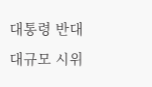대통령 반대 대규모 시위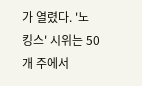가 열렸다. '노 킹스' 시위는 50개 주에서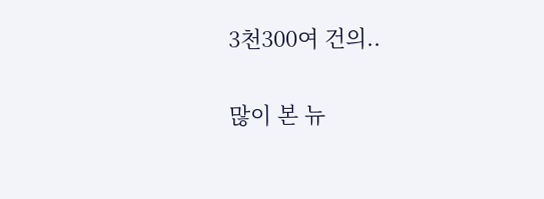3천300여 건의..

많이 본 뉴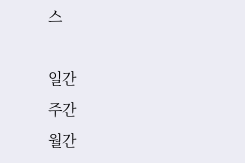스

일간
주간
월간